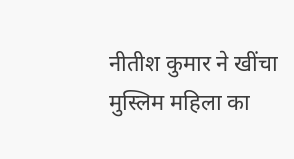नीतीश कुमार ने खींचा मुस्लिम महिला का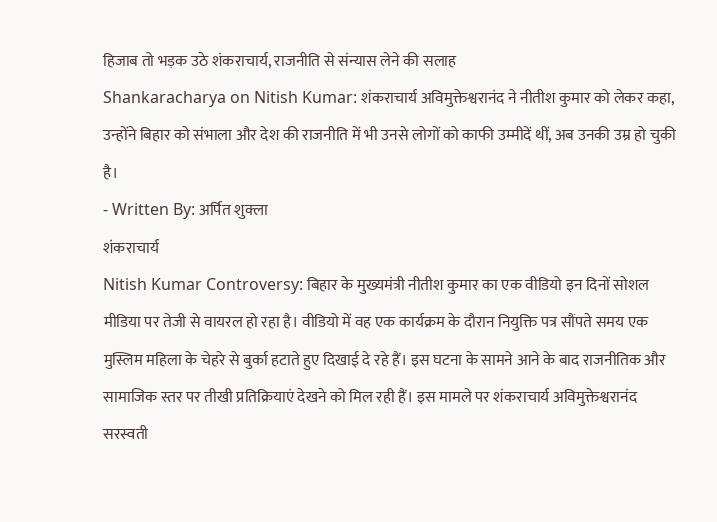हिजाब तो भड़क उठे शंकराचार्य, राजनीति से संन्यास लेने की सलाह
Shankaracharya on Nitish Kumar: शंकराचार्य अविमुक्तेश्वरानंद ने नीतीश कुमार को लेकर कहा, उन्होंने बिहार को संभाला और देश की राजनीति में भी उनसे लोगों को काफी उम्मीदें थीं, अब उनकी उम्र हो चुकी है।
- Written By: अर्पित शुक्ला
शंकराचार्य
Nitish Kumar Controversy: बिहार के मुख्यमंत्री नीतीश कुमार का एक वीडियो इन दिनों सोशल मीडिया पर तेजी से वायरल हो रहा है। वीडियो में वह एक कार्यक्रम के दौरान नियुक्ति पत्र सौंपते समय एक मुस्लिम महिला के चेहरे से बुर्का हटाते हुए दिखाई दे रहे हैं। इस घटना के सामने आने के बाद राजनीतिक और सामाजिक स्तर पर तीखी प्रतिक्रियाएं देखने को मिल रही हैं। इस मामले पर शंकराचार्य अविमुक्तेश्वरानंद सरस्वती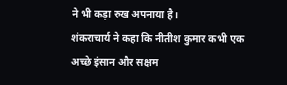ने भी कड़ा रुख अपनाया है।
शंकराचार्य ने कहा कि नीतीश कुमार कभी एक अच्छे इंसान और सक्षम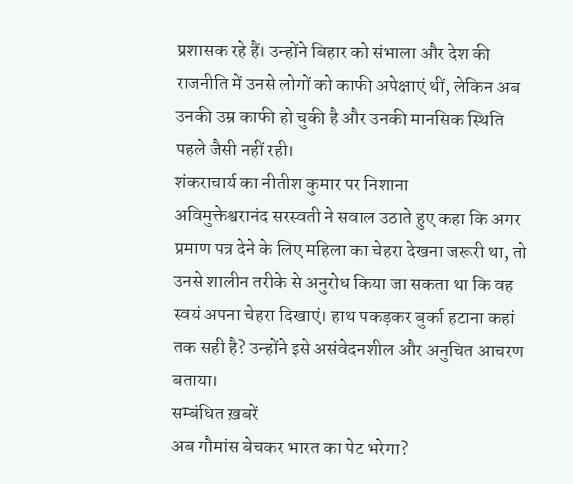प्रशासक रहे हैं। उन्होंने बिहार को संभाला और देश की राजनीति में उनसे लोगों को काफी अपेक्षाएं थीं, लेकिन अब उनकी उम्र काफी हो चुकी है और उनकी मानसिक स्थिति पहले जैसी नहीं रही।
शंकराचार्य का नीतीश कुमार पर निशाना
अविमुक्तेश्वरानंद सरस्वती ने सवाल उठाते हुए कहा कि अगर प्रमाण पत्र देने के लिए महिला का चेहरा देखना जरूरी था, तो उनसे शालीन तरीके से अनुरोध किया जा सकता था कि वह स्वयं अपना चेहरा दिखाएं। हाथ पकड़कर बुर्का हटाना कहां तक सही है? उन्होंने इसे असंवेदनशील और अनुचित आचरण बताया।
सम्बंधित ख़बरें
अब गौमांस बेचकर भारत का पेट भरेगा?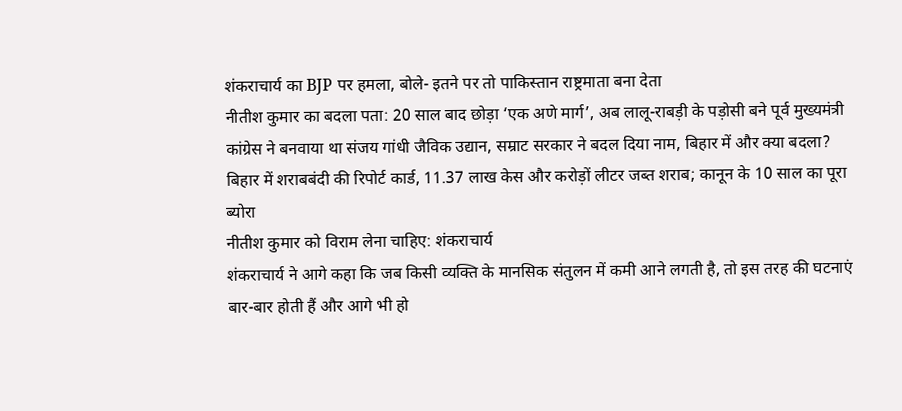शंकराचार्य का BJP पर हमला, बोले- इतने पर तो पाकिस्तान राष्ट्रमाता बना देता
नीतीश कुमार का बदला पता: 20 साल बाद छोड़ा ‘एक अणे मार्ग’, अब लालू-राबड़ी के पड़ोसी बने पूर्व मुख्यमंत्री
कांग्रेस ने बनवाया था संजय गांधी जैविक उद्यान, सम्राट सरकार ने बदल दिया नाम, बिहार में और क्या बदला?
बिहार में शराबबंदी की रिपोर्ट कार्ड, 11.37 लाख केस और करोड़ों लीटर जब्त शराब; कानून के 10 साल का पूरा ब्योरा
नीतीश कुमार को विराम लेना चाहिए: शंकराचार्य
शंकराचार्य ने आगे कहा कि जब किसी व्यक्ति के मानसिक संतुलन में कमी आने लगती है, तो इस तरह की घटनाएं बार-बार होती हैं और आगे भी हो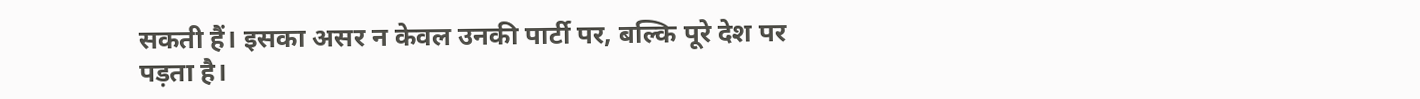सकती हैं। इसका असर न केवल उनकी पार्टी पर, बल्कि पूरे देश पर पड़ता है।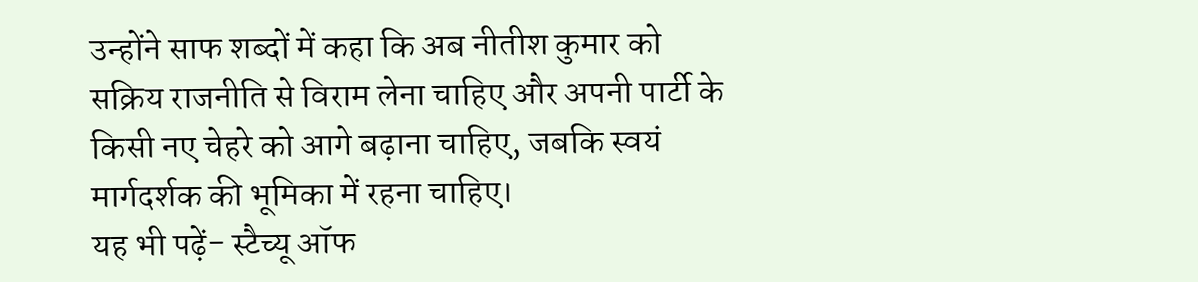उन्होंने साफ शब्दों में कहा कि अब नीतीश कुमार को सक्रिय राजनीति से विराम लेना चाहिए और अपनी पार्टी के किसी नए चेहरे को आगे बढ़ाना चाहिए, जबकि स्वयं मार्गदर्शक की भूमिका में रहना चाहिए।
यह भी पढ़ें- स्टैच्यू ऑफ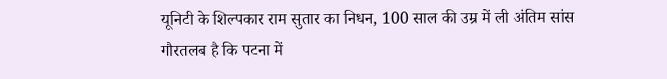यूनिटी के शिल्पकार राम सुतार का निधन, 100 साल की उम्र में ली अंतिम सांस
गौरतलब है कि पटना में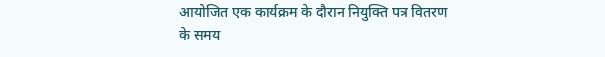आयोजित एक कार्यक्रम के दौरान नियुक्ति पत्र वितरण के समय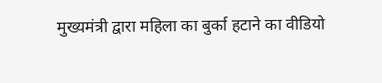मुख्यमंत्री द्वारा महिला का बुर्का हटाने का वीडियो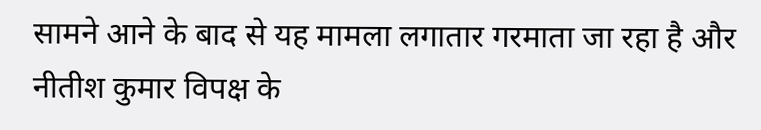सामने आने के बाद से यह मामला लगातार गरमाता जा रहा है और नीतीश कुमार विपक्ष के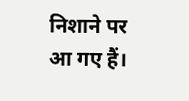निशाने पर आ गए हैं।